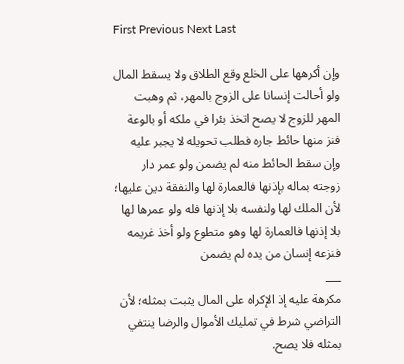First Previous Next Last

وإن أكرهها على الخلع وقع الطلاق ولا يسقط المال ولو أحالت إنسانا على الزوج بالمهر، ثم وهبت المهر للزوج لا يصح اتخذ بئرا في ملكه أو بالوعة فنز منها حائط جاره فطلب تحويله لا يجبر عليه وإن سقط الحائط منه لم يضمن ولو عمر دار زوجته بماله بإذنها فالعمارة لها والنفقة دين عليها؛ لأن الملك لها ولنفسه بلا إذنها فله ولو عمرها لها بلا إذنها فالعمارة لها وهو متطوع ولو أخذ غريمه فنزعه إنسان من يده لم يضمن
___
مكرهة عليه إذ الإكراه على المال يثبت بمثله؛ لأن التراضي شرط في تمليك الأموال والرضا ينتفي بمثله فلا يصح.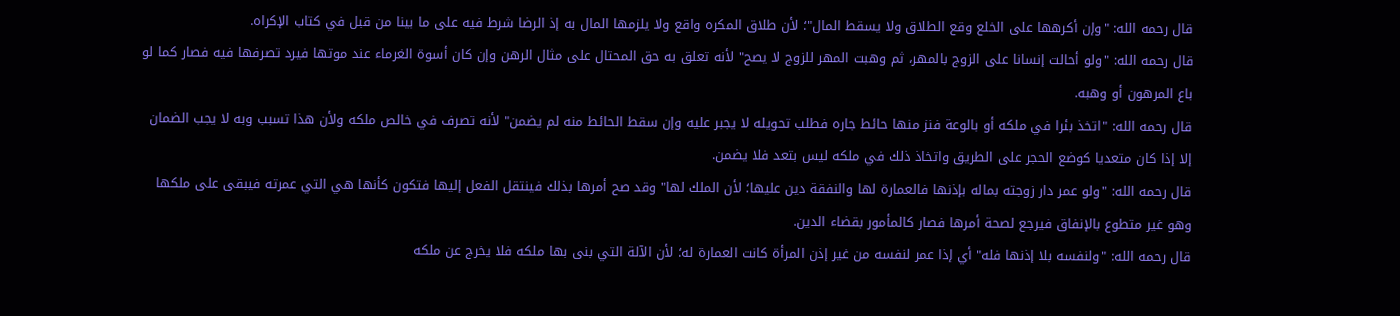قال رحمه الله: "وإن أكرهها على الخلع وقع الطلاق ولا يسقط المال"؛ لأن طلاق المكره واقع ولا يلزمها المال به إذ الرضا شرط فيه على ما بينا من قبل في كتاب الإكراه.
قال رحمه الله: "ولو أحالت إنسانا على الزوج بالمهر، ثم وهبت المهر للزوج لا يصح" لأنه تعلق به حق المحتال على مثال الرهن وإن كان أسوة الغرماء عند موتها فيرد تصرفها فيه فصار كما لو باع المرهون أو وهبه.
قال رحمه الله: "اتخذ بئرا في ملكه أو بالوعة فنز منها حائط جاره فطلب تحويله لا يجبر عليه وإن سقط الحائط منه لم يضمن" لأنه تصرف في خالص ملكه ولأن هذا تسبب وبه لا يجب الضمان إلا إذا كان متعديا كوضع الحجر على الطريق واتخاذ ذلك في ملكه ليس بتعد فلا يضمن.
قال رحمه الله: "ولو عمر دار زوجته بماله بإذنها فالعمارة لها والنفقة دين عليها؛ لأن الملك لها" وقد صح أمرها بذلك فينتقل الفعل إليها فتكون كأنها هي التي عمرته فيبقى على ملكها وهو غير متطوع بالإنفاق فيرجع لصحة أمرها فصار كالمأمور بقضاء الدين.
قال رحمه الله: "ولنفسه بلا إذنها فله" أي إذا عمر لنفسه من غير إذن المرأة كانت العمارة له؛ لأن الآلة التي بنى بها ملكه فلا يخرج عن ملكه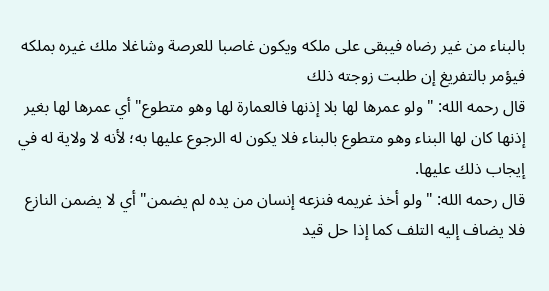بالبناء من غير رضاه فيبقى على ملكه ويكون غاصبا للعرصة وشاغلا ملك غيره بملكه فيؤمر بالتفريغ إن طلبت زوجته ذلك
قال رحمه الله: "ولو عمرها لها بلا إذنها فالعمارة لها وهو متطوع" أي عمرها لها بغير إذنها كان لها البناء وهو متطوع بالبناء فلا يكون له الرجوع عليها به؛ لأنه لا ولاية له في إيجاب ذلك عليها.
قال رحمه الله: "ولو أخذ غريمه فنزعه إنسان من يده لم يضمن" أي لا يضمن النازع فلا يضاف إليه التلف كما إذا حل قيد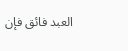العبد فائق فإن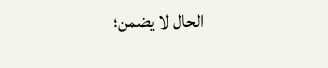الحال لا يضمن؛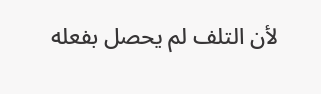لأن التلف لم يحصل بفعله